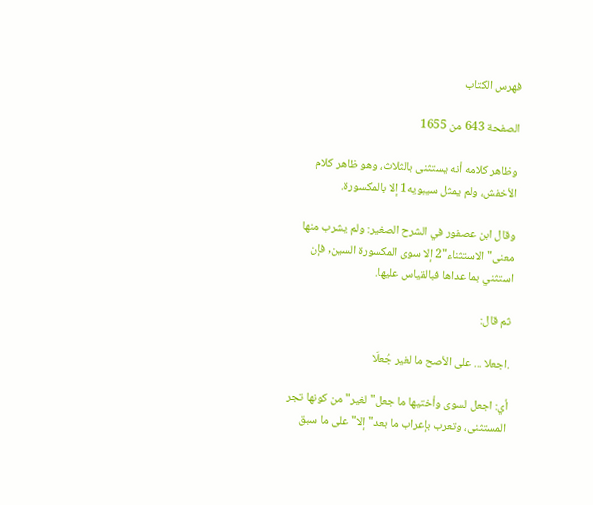فهرس الكتاب

الصفحة 643 من 1655

وظاهر كلامه أنه يستثنى بالثلاث، وهو ظاهر كلام الأخفش، ولم يمثل سيبويه1 إلا بالمكسورة.

وقال ابن عصفور في الشرح الصغير: ولم يشرب منها معنى"الاستثناء"2 إلا سوى المكسورة السين, فإن استثني بما عداها فبالقياس عليها.

ثم قال:

.اجعلا ... على الأصح ما لغير جُعلَا

أي: اجعل لسوى وأختيها ما جعل"لغير"من كونها تجر المستثنى، وتعرب بإعراب ما بعد"إلا"على ما سبق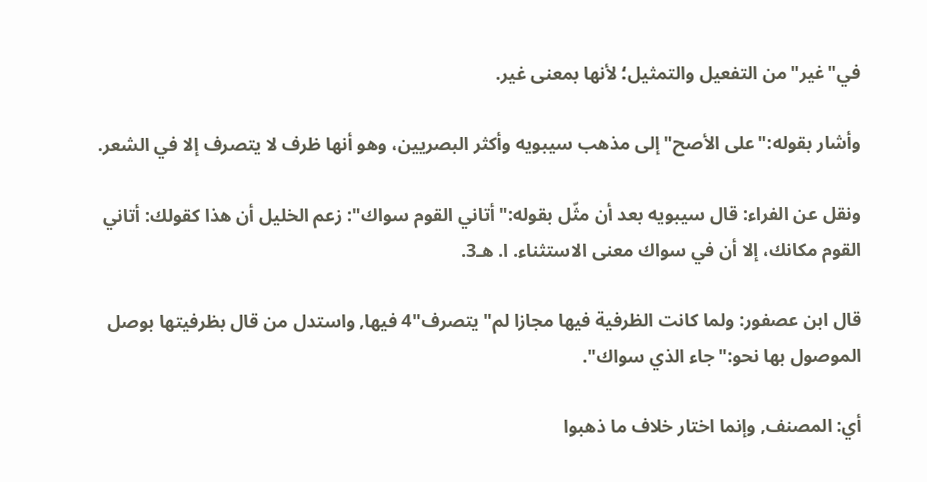في"غير"من التفعيل والتمثيل؛ لأنها بمعنى غير.

وأشار بقوله:"على الأصح"إلى مذهب سيبويه وأكثر البصريين، وهو أنها ظرف لا يتصرف إلا في الشعر.

ونقل عن الفراء: قال سيبويه بعد أن مثّل بقوله:"أتاني القوم سواك": زعم الخليل أن هذا كقولك: أتاني القوم مكانك، إلا أن في سواك معنى الاستثناء. ا. هـ3.

قال ابن عصفور: ولما كانت الظرفية فيها مجازا لم"يتصرف"4 فيها, واستدل من قال بظرفيتها بوصل الموصول بها نحو:"جاء الذي سواك".

أي: المصنف, وإنما اختار خلاف ما ذهبوا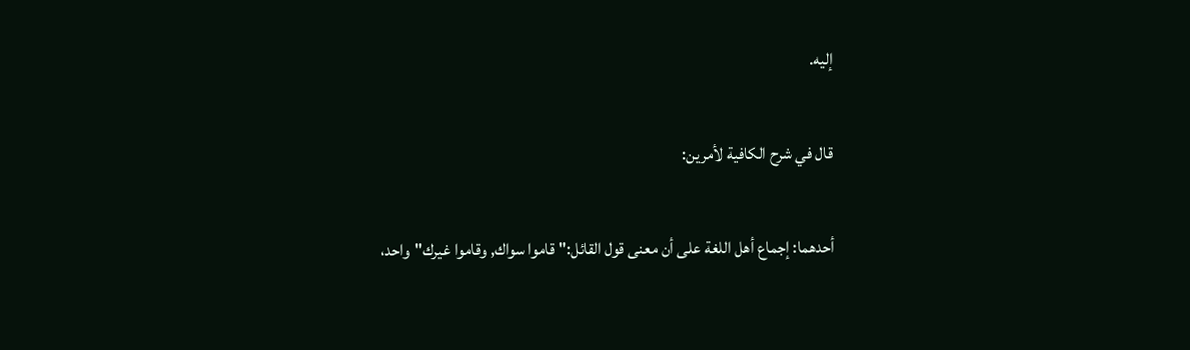إليه.

قال في شرح الكافية لأمرين:

أحدهما: إجماع أهل اللغة على أن معنى قول القائل:"قاموا سواك, وقاموا غيرك"واحد،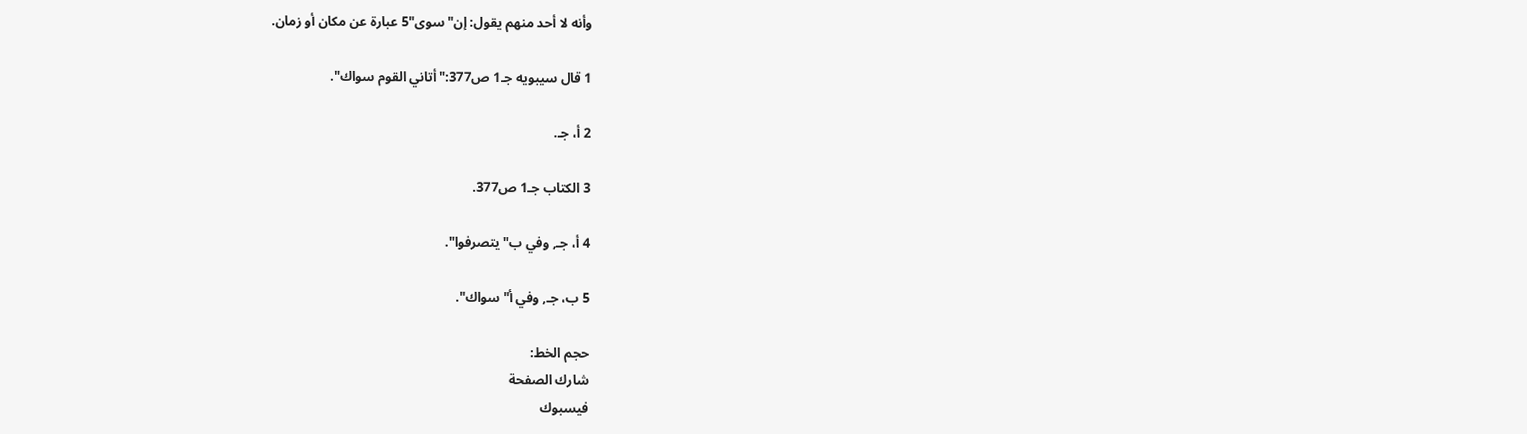وأنه لا أحد منهم يقول: إن"سوى"5 عبارة عن مكان أو زمان.

1 قال سيبويه جـ1 ص377:"أتاني القوم سواك".

2 أ، جـ.

3 الكتاب جـ1 ص377.

4 أ، جـ, وفي ب"يتصرفوا".

5 ب، جـ, وفي أ"سواك".

حجم الخط:
شارك الصفحة
فيسبوك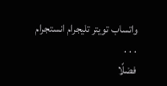واتساب تويتر تليجرام انستجرام
. . .
فضلًا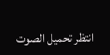انتظر تحميل الصوت